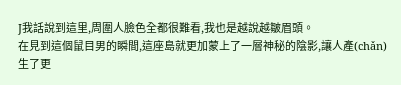J我話說到這里,周圍人臉色全都很難看,我也是越說越皺眉頭。
在見到這個鼠目男的瞬間,這座島就更加蒙上了一層神秘的陰影,讓人產(chǎn)生了更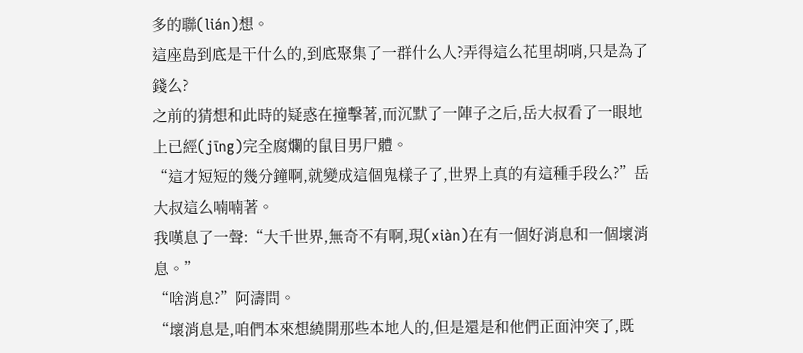多的聯(lián)想。
這座島到底是干什么的,到底聚集了一群什么人?弄得這么花里胡哨,只是為了錢么?
之前的猜想和此時的疑惑在撞擊著,而沉默了一陣子之后,岳大叔看了一眼地上已經(jīng)完全腐爛的鼠目男尸體。
“這才短短的幾分鐘啊,就變成這個鬼樣子了,世界上真的有這種手段么?”岳大叔這么喃喃著。
我嘆息了一聲:“大千世界,無奇不有啊,現(xiàn)在有一個好消息和一個壞消息。”
“啥消息?”阿濤問。
“壞消息是,咱們本來想繞開那些本地人的,但是還是和他們正面沖突了,既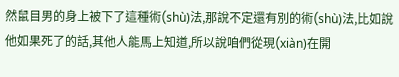然鼠目男的身上被下了這種術(shù)法,那說不定還有別的術(shù)法,比如說他如果死了的話,其他人能馬上知道,所以說咱們從現(xiàn)在開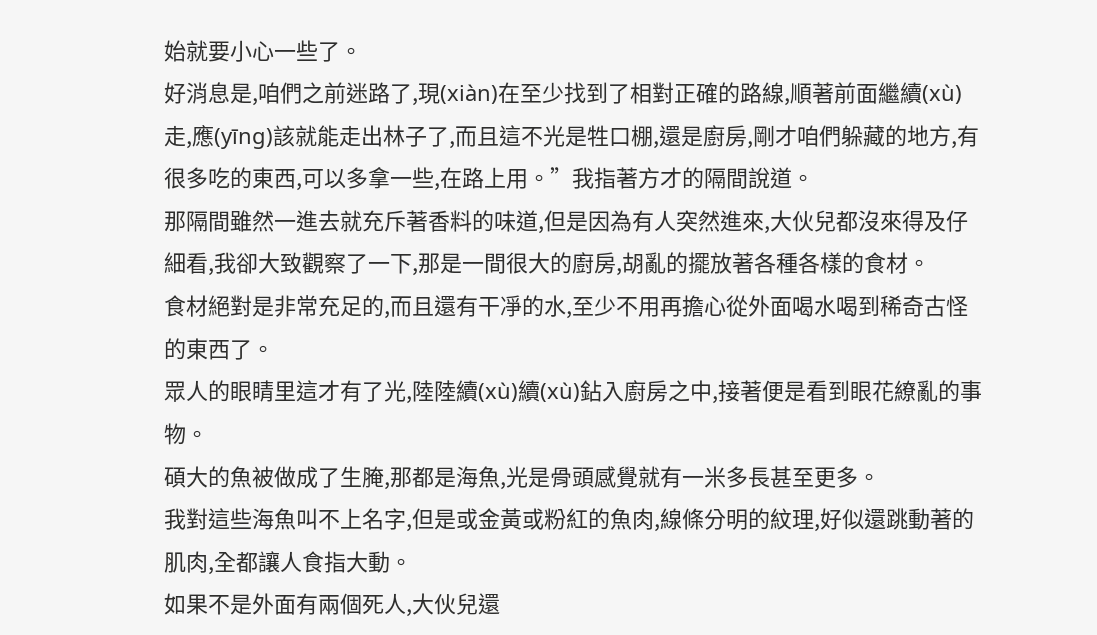始就要小心一些了。
好消息是,咱們之前迷路了,現(xiàn)在至少找到了相對正確的路線,順著前面繼續(xù)走,應(yīng)該就能走出林子了,而且這不光是牲口棚,還是廚房,剛才咱們躲藏的地方,有很多吃的東西,可以多拿一些,在路上用。”我指著方才的隔間說道。
那隔間雖然一進去就充斥著香料的味道,但是因為有人突然進來,大伙兒都沒來得及仔細看,我卻大致觀察了一下,那是一間很大的廚房,胡亂的擺放著各種各樣的食材。
食材絕對是非常充足的,而且還有干凈的水,至少不用再擔心從外面喝水喝到稀奇古怪的東西了。
眾人的眼睛里這才有了光,陸陸續(xù)續(xù)鉆入廚房之中,接著便是看到眼花繚亂的事物。
碩大的魚被做成了生腌,那都是海魚,光是骨頭感覺就有一米多長甚至更多。
我對這些海魚叫不上名字,但是或金黃或粉紅的魚肉,線條分明的紋理,好似還跳動著的肌肉,全都讓人食指大動。
如果不是外面有兩個死人,大伙兒還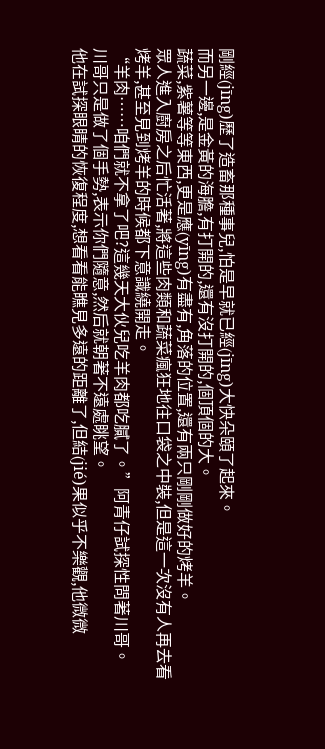剛經(jīng)歷了造畜那種事兒,怕是早就已經(jīng)大快朵頤了起來。
而另一邊,是金黃的海膽,有打開的,還有沒打開的,個頂個的大。
蔬菜,紫薯等等東西,更是應(yīng)有盡有,角落的位置,還有兩只剛剛做好的烤羊。
眾人進入廚房之后忙活著,將這些肉類和蔬菜瘋狂地往口袋之中裝,但是這一次沒有人再去看烤羊,甚至見到烤羊的時候都下意識繞開走。
“羊肉……咱們就不拿了吧?這幾天大伙兒吃羊肉都吃膩了。”阿青仔試探性問著川哥。
川哥只是做了個手勢,表示你們隨意,然后就朝著不遠處眺望。
他在試探眼睛的恢復程度,想看看能瞧見多遠的距離了,但結(jié)果似乎不樂觀,他微微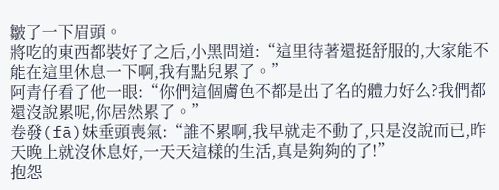皺了一下眉頭。
將吃的東西都裝好了之后,小黑問道:“這里待著還挺舒服的,大家能不能在這里休息一下啊,我有點兒累了。”
阿青仔看了他一眼:“你們這個膚色不都是出了名的體力好么?我們都還沒說累呢,你居然累了。”
卷發(fā)妹垂頭喪氣:“誰不累啊,我早就走不動了,只是沒說而已,昨天晚上就沒休息好,一天天這樣的生活,真是夠夠的了!”
抱怨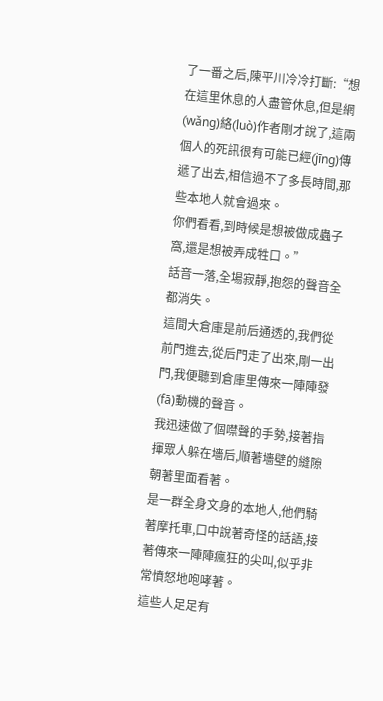了一番之后,陳平川冷冷打斷:“想在這里休息的人盡管休息,但是網(wǎng)絡(luò)作者剛才說了,這兩個人的死訊很有可能已經(jīng)傳遞了出去,相信過不了多長時間,那些本地人就會過來。
你們看看,到時候是想被做成蟲子窩,還是想被弄成牲口。”
話音一落,全場寂靜,抱怨的聲音全都消失。
這間大倉庫是前后通透的,我們從前門進去,從后門走了出來,剛一出門,我便聽到倉庫里傳來一陣陣發(fā)動機的聲音。
我迅速做了個噤聲的手勢,接著指揮眾人躲在墻后,順著墻壁的縫隙朝著里面看著。
是一群全身文身的本地人,他們騎著摩托車,口中說著奇怪的話語,接著傳來一陣陣瘋狂的尖叫,似乎非常憤怒地咆哮著。
這些人足足有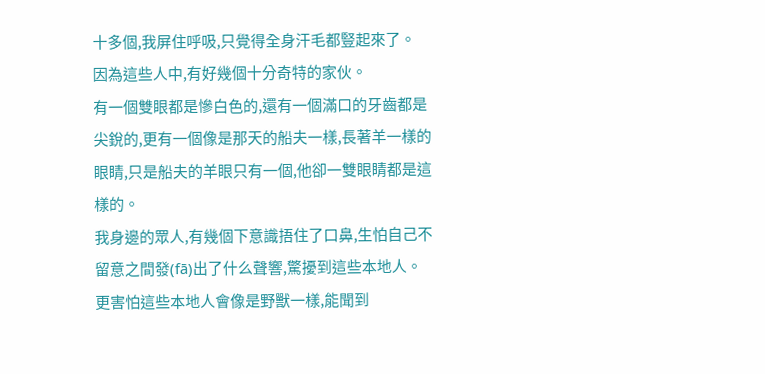十多個,我屏住呼吸,只覺得全身汗毛都豎起來了。
因為這些人中,有好幾個十分奇特的家伙。
有一個雙眼都是慘白色的,還有一個滿口的牙齒都是尖銳的,更有一個像是那天的船夫一樣,長著羊一樣的眼睛,只是船夫的羊眼只有一個,他卻一雙眼睛都是這樣的。
我身邊的眾人,有幾個下意識捂住了口鼻,生怕自己不留意之間發(fā)出了什么聲響,驚擾到這些本地人。
更害怕這些本地人會像是野獸一樣,能聞到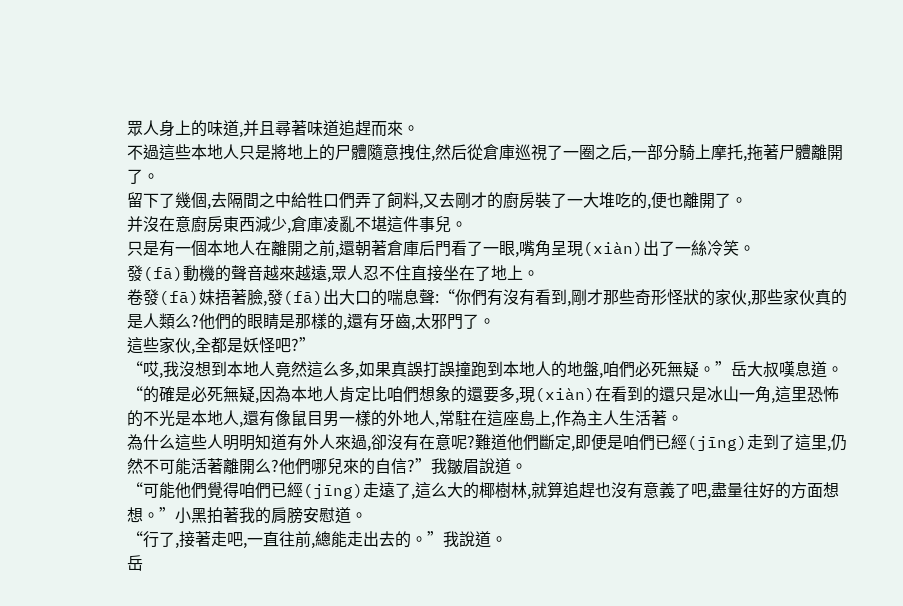眾人身上的味道,并且尋著味道追趕而來。
不過這些本地人只是將地上的尸體隨意拽住,然后從倉庫巡視了一圈之后,一部分騎上摩托,拖著尸體離開了。
留下了幾個,去隔間之中給牲口們弄了飼料,又去剛才的廚房裝了一大堆吃的,便也離開了。
并沒在意廚房東西減少,倉庫凌亂不堪這件事兒。
只是有一個本地人在離開之前,還朝著倉庫后門看了一眼,嘴角呈現(xiàn)出了一絲冷笑。
發(fā)動機的聲音越來越遠,眾人忍不住直接坐在了地上。
卷發(fā)妹捂著臉,發(fā)出大口的喘息聲:“你們有沒有看到,剛才那些奇形怪狀的家伙,那些家伙真的是人類么?他們的眼睛是那樣的,還有牙齒,太邪門了。
這些家伙,全都是妖怪吧?”
“哎,我沒想到本地人竟然這么多,如果真誤打誤撞跑到本地人的地盤,咱們必死無疑。”岳大叔嘆息道。
“的確是必死無疑,因為本地人肯定比咱們想象的還要多,現(xiàn)在看到的還只是冰山一角,這里恐怖的不光是本地人,還有像鼠目男一樣的外地人,常駐在這座島上,作為主人生活著。
為什么這些人明明知道有外人來過,卻沒有在意呢?難道他們斷定,即便是咱們已經(jīng)走到了這里,仍然不可能活著離開么?他們哪兒來的自信?”我皺眉說道。
“可能他們覺得咱們已經(jīng)走遠了,這么大的椰樹林,就算追趕也沒有意義了吧,盡量往好的方面想想。”小黑拍著我的肩膀安慰道。
“行了,接著走吧,一直往前,總能走出去的。”我說道。
岳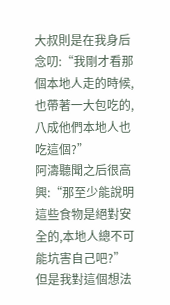大叔則是在我身后念叨:“我剛才看那個本地人走的時候,也帶著一大包吃的,八成他們本地人也吃這個?”
阿濤聽聞之后很高興:“那至少能說明這些食物是絕對安全的,本地人總不可能坑害自己吧?”
但是我對這個想法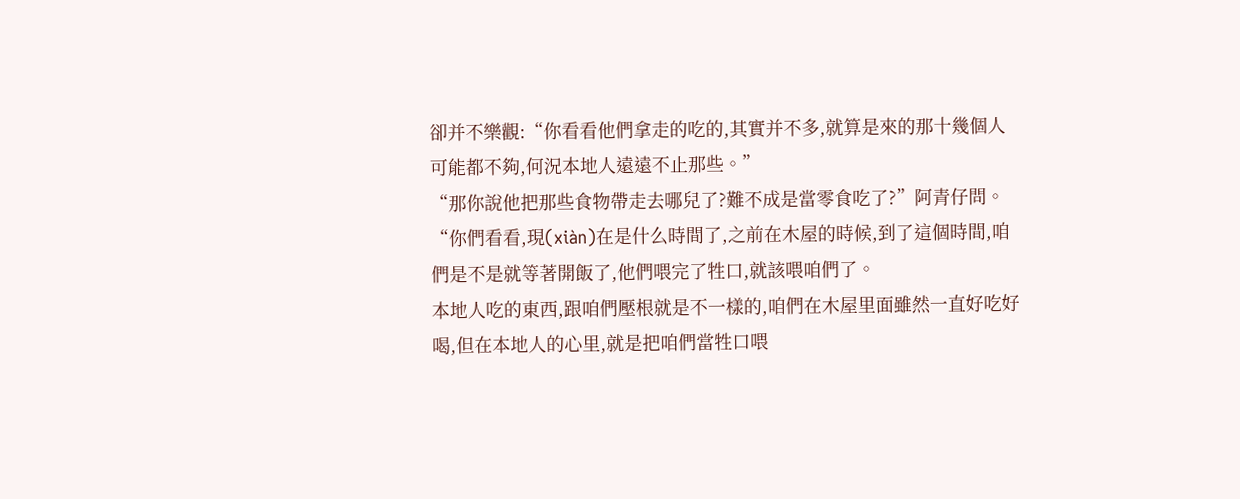卻并不樂觀:“你看看他們拿走的吃的,其實并不多,就算是來的那十幾個人可能都不夠,何況本地人遠遠不止那些。”
“那你說他把那些食物帶走去哪兒了?難不成是當零食吃了?”阿青仔問。
“你們看看,現(xiàn)在是什么時間了,之前在木屋的時候,到了這個時間,咱們是不是就等著開飯了,他們喂完了牲口,就該喂咱們了。
本地人吃的東西,跟咱們壓根就是不一樣的,咱們在木屋里面雖然一直好吃好喝,但在本地人的心里,就是把咱們當牲口喂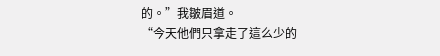的。”我皺眉道。
“今天他們只拿走了這么少的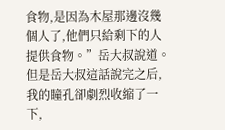食物,是因為木屋那邊沒幾個人了,他們只給剩下的人提供食物。”岳大叔說道。
但是岳大叔這話說完之后,我的瞳孔卻劇烈收縮了一下,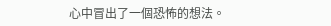心中冒出了一個恐怖的想法。